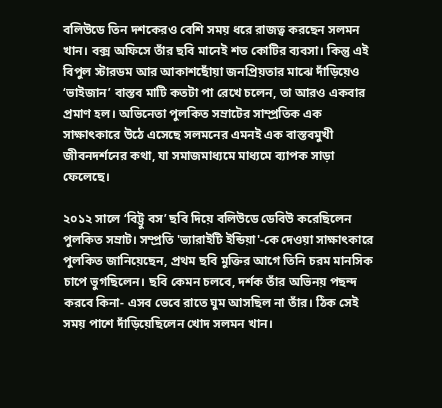বলিউডে তিন দশকেরও বেশি সময় ধরে রাজত্ব করছেন সলমন খান। বক্স অফিসে তাঁর ছবি মানেই শত কোটির ব্যবসা। কিন্তু এই বিপুল স্টারডম আর আকাশছোঁয়া জনপ্রিয়তার মাঝে দাঁড়িয়েও ‘ভাইজান’ বাস্তব মাটি কতটা পা রেখে চলেন, তা আরও একবার প্রমাণ হল। অভিনেতা পুলকিত সম্রাটের সাম্প্রতিক এক সাক্ষাৎকারে উঠে এসেছে সলমনের এমনই এক বাস্তবমুখী জীবনদর্শনের কথা, যা সমাজমাধ্যমে মাধ্যমে ব্যাপক সাড়া ফেলেছে।

২০১২ সালে ‘বিট্টু বস’ ছবি দিয়ে বলিউডে ডেবিউ করেছিলেন পুলকিত সম্রাট। সম্প্রতি 'ভ্যারাইটি ইন্ডিয়া'-কে দেওয়া সাক্ষাৎকারে পুলকিত জানিয়েছেন, প্রথম ছবি মুক্তির আগে তিনি চরম মানসিক চাপে ভুগছিলেন। ছবি কেমন চলবে, দর্শক তাঁর অভিনয় পছন্দ করবে কিনা- এসব ভেবে রাতে ঘুম আসছিল না তাঁর। ঠিক সেই সময় পাশে দাঁড়িয়েছিলেন খোদ সলমন খান।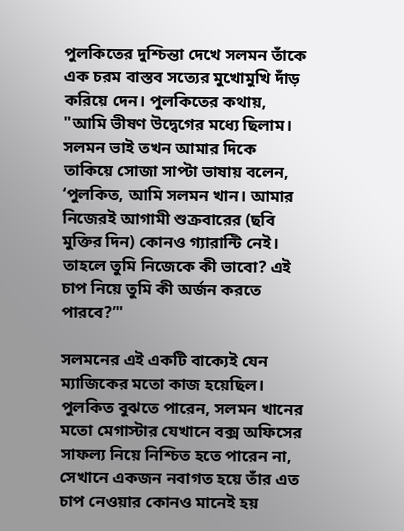পুলকিতের দুশ্চিন্তা দেখে সলমন তাঁকে এক চরম বাস্তব সত্যের মুখোমুখি দাঁড় করিয়ে দেন। পুলকিতের কথায়, "আমি ভীষণ উদ্বেগের মধ্যে ছিলাম। সলমন ভাই তখন আমার দিকে তাকিয়ে সোজা সাপ্টা ভাষায় বলেন, ‘পুলকিত, আমি সলমন খান। আমার নিজেরই আগামী শুক্রবারের (ছবি মুক্তির দিন) কোনও গ্যারান্টি নেই। তাহলে তুমি নিজেকে কী ভাবো? এই চাপ নিয়ে তুমি কী অর্জন করতে পারবে?’"

সলমনের এই একটি বাক্যেই যেন ম্যাজিকের মতো কাজ হয়েছিল। পুলকিত বুঝতে পারেন, সলমন খানের মতো মেগাস্টার যেখানে বক্স অফিসের সাফল্য নিয়ে নিশ্চিত হতে পারেন না, সেখানে একজন নবাগত হয়ে তাঁর এত চাপ নেওয়ার কোনও মানেই হয়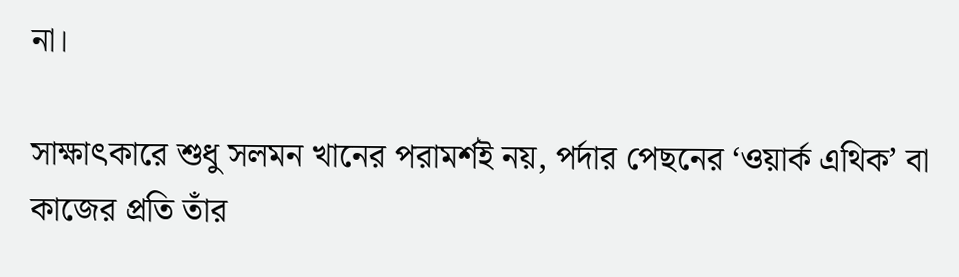না।

সাক্ষাৎকারে শুধু সলমন খানের পরামর্শই নয়, পর্দার পেছনের ‘ওয়ার্ক এথিক’ বা কাজের প্রতি তাঁর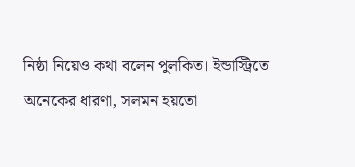নিষ্ঠা নিয়েও কথা বলেন পুলকিত। ইন্ডাস্ট্রিতে অনেকের ধারণা, সলমন হয়তো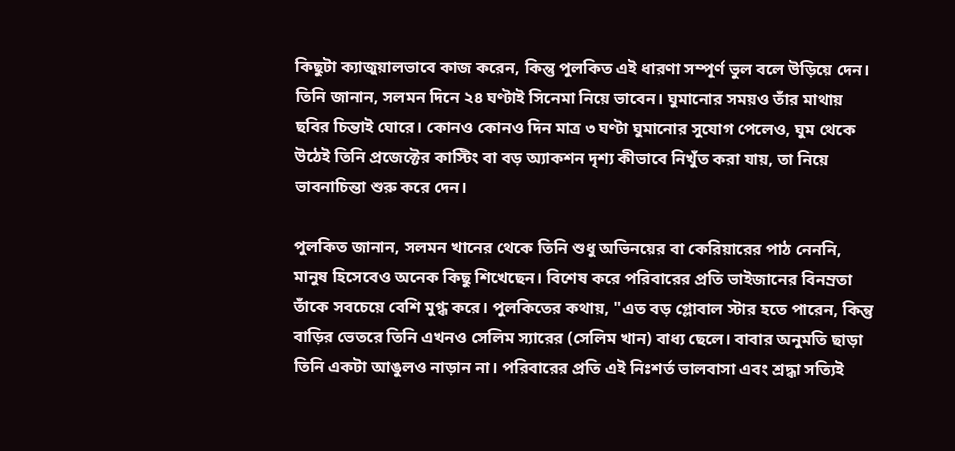কিছুটা ক্যাজুয়ালভাবে কাজ করেন, কিন্তু পুলকিত এই ধারণা সম্পূর্ণ ভুল বলে উড়িয়ে দেন। তিনি জানান, সলমন দিনে ২৪ ঘণ্টাই সিনেমা নিয়ে ভাবেন। ঘুমানোর সময়ও তাঁর মাথায় ছবির চিন্তাই ঘোরে। কোনও কোনও দিন মাত্র ৩ ঘণ্টা ঘুমানোর সুযোগ পেলেও, ঘুম থেকে উঠেই তিনি প্রজেক্টের কাস্টিং বা বড় অ্যাকশন দৃশ্য কীভাবে নিখুঁত করা যায়, তা নিয়ে ভাবনাচিন্তা শুরু করে দেন।

পুলকিত জানান, সলমন খানের থেকে তিনি শুধু অভিনয়ের বা কেরিয়ারের পাঠ নেননি, মানুষ হিসেবেও অনেক কিছু শিখেছেন। বিশেষ করে পরিবারের প্রতি ভাইজানের বিনম্রতা তাঁকে সবচেয়ে বেশি মুগ্ধ করে। পুলকিতের কথায়, "এত বড় গ্লোবাল স্টার হতে পারেন, কিন্তু বাড়ির ভেতরে তিনি এখনও সেলিম স্যারের (সেলিম খান) বাধ্য ছেলে। বাবার অনুমতি ছাড়া তিনি একটা আঙুলও নাড়ান না। পরিবারের প্রতি এই নিঃশর্ত ভালবাসা এবং শ্রদ্ধা সত্যিই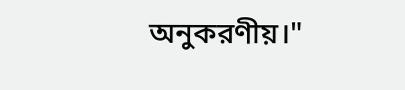অনুকরণীয়।"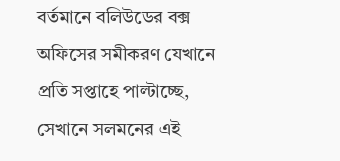বর্তমানে বলিউডের বক্স অফিসের সমীকরণ যেখানে প্রতি সপ্তাহে পাল্টাচ্ছে, সেখানে সলমনের এই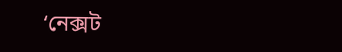‘নেক্সট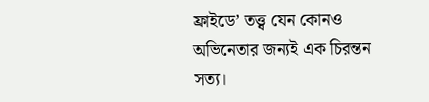ফ্রাইডে’ তত্ত্ব যেন কোনও অভিনেতার জন্যই এক চিরন্তন সত্য।